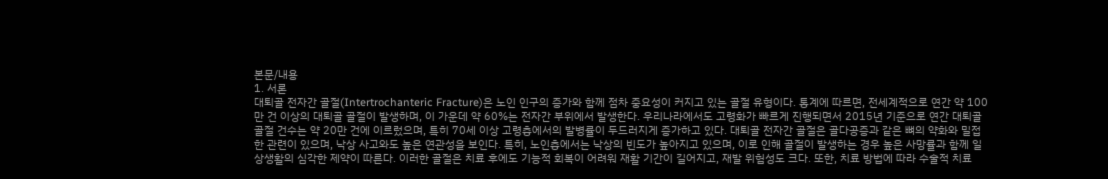본문/내용
1. 서론
대퇴골 전자간 골절(Intertrochanteric Fracture)은 노인 인구의 증가와 함께 점차 중요성이 커지고 있는 골절 유형이다. 통계에 따르면, 전세계적으로 연간 약 100만 건 이상의 대퇴골 골절이 발생하며, 이 가운데 약 60%는 전자간 부위에서 발생한다. 우리나라에서도 고령화가 빠르게 진행되면서 2015년 기준으로 연간 대퇴골 골절 건수는 약 20만 건에 이르렀으며, 특히 70세 이상 고령층에서의 발병률이 두드러지게 증가하고 있다. 대퇴골 전자간 골절은 골다공증과 같은 뼈의 약화와 밀접한 관련이 있으며, 낙상 사고와도 높은 연관성을 보인다. 특히, 노인층에서는 낙상의 빈도가 높아지고 있으며, 이로 인해 골절이 발생하는 경우 높은 사망률과 함께 일상생활의 심각한 제약이 따른다. 이러한 골절은 치료 후에도 기능적 회복이 어려워 재활 기간이 길어지고, 재발 위험성도 크다. 또한, 치료 방법에 따라 수술적 치료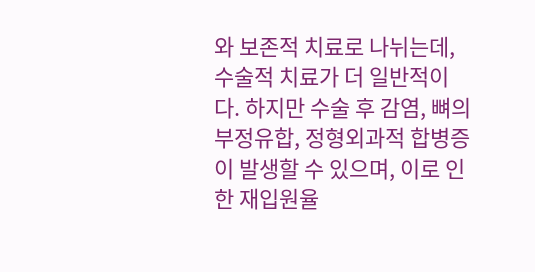와 보존적 치료로 나뉘는데, 수술적 치료가 더 일반적이다. 하지만 수술 후 감염, 뼈의 부정유합, 정형외과적 합병증이 발생할 수 있으며, 이로 인한 재입원율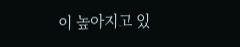이 높아지고 있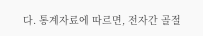다. 통계자료에 따르면, 전자간 골절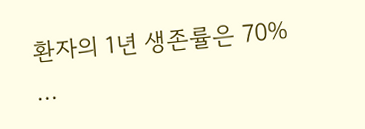환자의 1년 생존률은 70% …